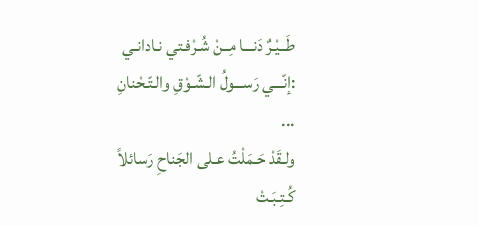طَــيْـرٌ دَنـــا مِــنْ شُـرْفـتي نـادانـي
:إنّـــي رَســـولُ الـشّـوْقِ والـتّـحْنانِ
...
ولـقَدْ حَـمَلْتُ عـلى الجَناحِ رَسائلاً
كُـتِـبَـتْ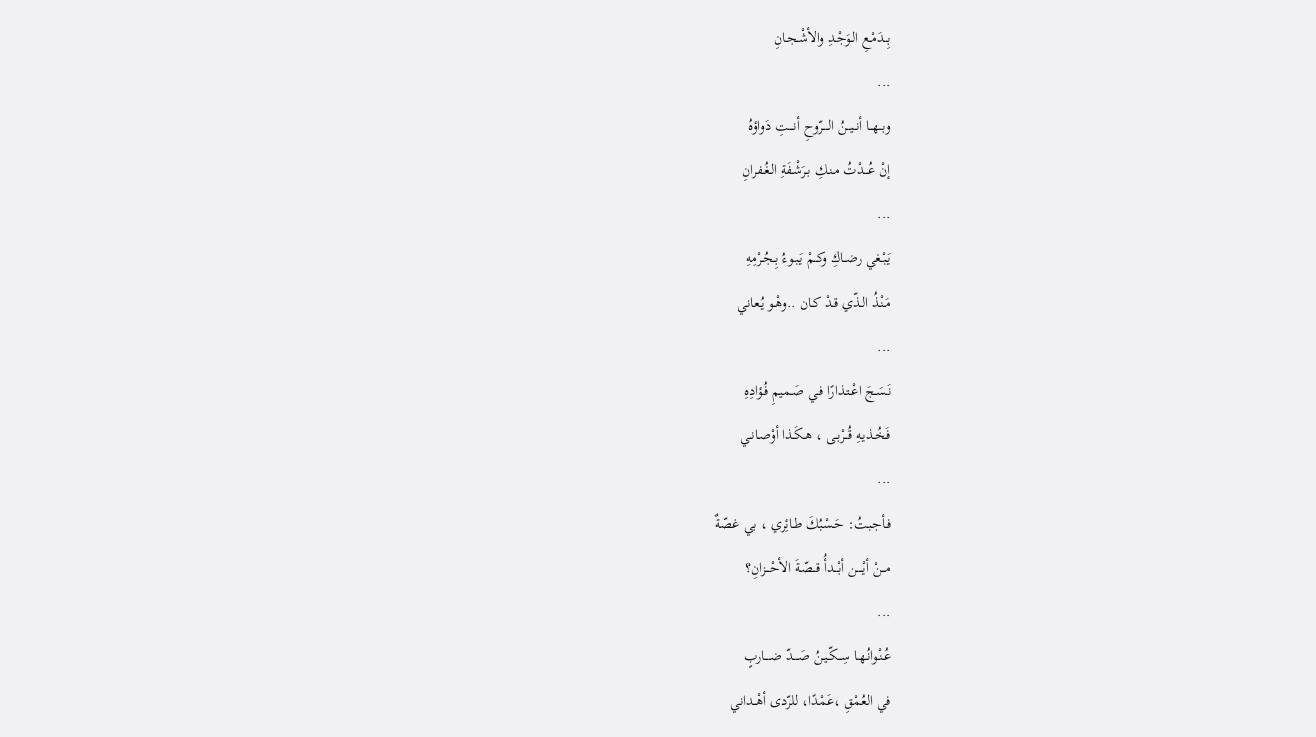بِــدَمْـعِ الـوَجْـدِ والأشْـجـانِ
...
وبــهــا أنــيــنُ الــــرّوحِ أنــــتِ دَواؤهُ
إنْ عُـــدْتُ مـنـكِ بـرَشْـفَةِ الـغُـفرانِ
...
يَـبْـغي رضــاكِ وكــمْ يَـبـوءُ بِـجُـرْمِهِ
مَـنْـذُ الـذّي قـدْ كـان ..وهْـو يُـعاني
...
نَـسَـجَ اعْـتـذارًا فـي صَـميمِ فُـؤادِهِ
فَـخُـذيـهِ قُــرْبـى ، هـكَـذا أوْصـانـي
...
فـأجـبتُ: حَـسْبُكَ طـائِري ، بي غصّةٌ
مـــنْ أيْــــن أبْـــدأُ قــصّـةَ الأحْـــزانِ؟
...
عُـنْـوانُـهـا سِــكّـيـنُ صَــــدّ ضــــاربٍ
في العُمْقِ ،عَمْدًا، للرّدى أهْــداني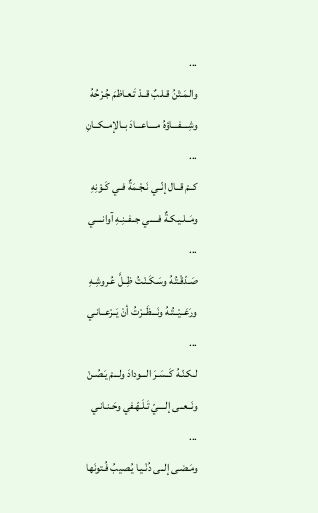...
والـمَـتْنُ قـلـبٌ قــدْ تَـعـاظمَ جُـرْحُهُ
وشِــــفـــاؤهُ مــــاعـــادَ بــالإمــكــانِ
...
كــمْ قــال إنّــي نَـجْـمَةٌ فــي كَـوْنِهِ
ومَــلـيـكـةٌ فـــــي جــفــنِـهِ آوانــــي
...
صَـدّقْـتُـهُ وسَـكَـنْـتُ ظِــلَّ عُـروشِـهِ
ورَعَــيْــتُـهُ ونَـــظَــرْتُ أنْ يَــرْعــانـي
...
لـكـنّـهُ كَــسَـرَ الـــودادَ ولـــمْ يَـصُـنْ
ونَــعــى إلــــيّ تَـلَـهّـفي وحَـنـانـي
...
ومَـضـى إلــى دُنْـيـا يُـصيبُ فُـتونَها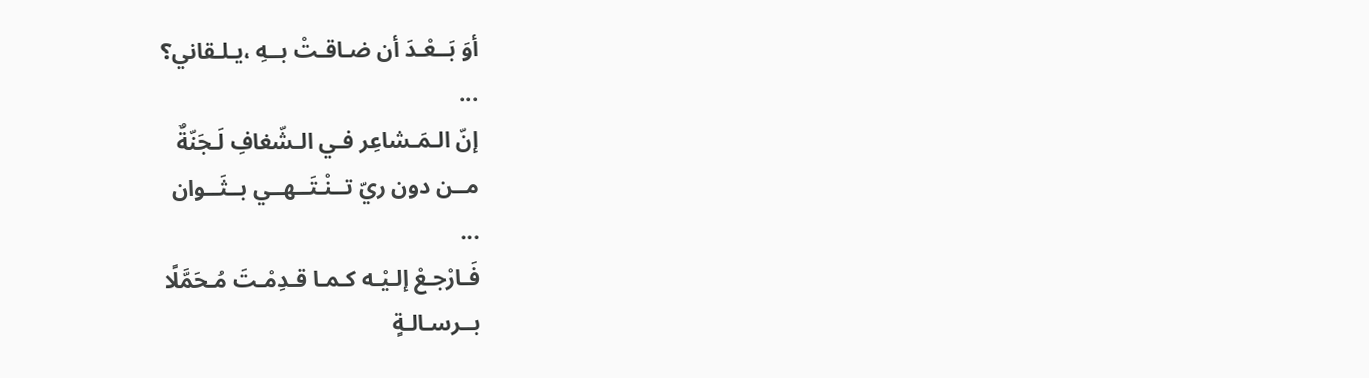أوَ بَــعْـدَ أن ضـاقـتْ بــهِ ،يـلـقاني؟
...
إنّ الـمَـشاعِر فـي الـشّغافِ لَـجَنّةٌ
مــن دون ريّ تــنْـتَــهــي بــثَــوان
...
فَـارْجـعْ إلـيْـه كـمـا قـدِمْـتَ مُـحَمَّلًا
بــرسـالـةٍ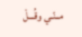مــنّـي وقُـــلْ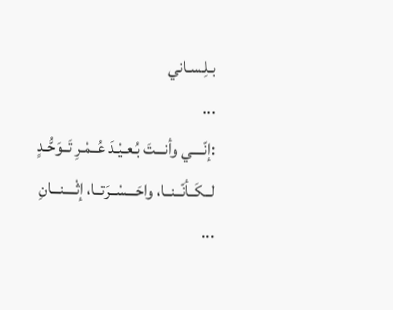بـلِـسـاني
...
:إنّــــي وأنـــتَ بُـعـيْـدَ عُــمْـرِ تَــوَحُّـدٍ
لــكَــأنّــنــا، واحَـــسْــرَتــا، إثْــــنـــانِ
...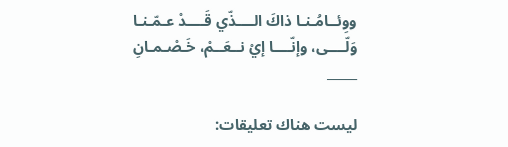ووِئــامُـنـا ذاكَ الــــذّي قَــــدْ عـمّـنـا
وَلّــــى، وإنّــــا إيْ نــعَــمْ، خَـصْـمـانِ
_____

ليست هناك تعليقات: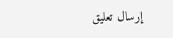إرسال تعليق